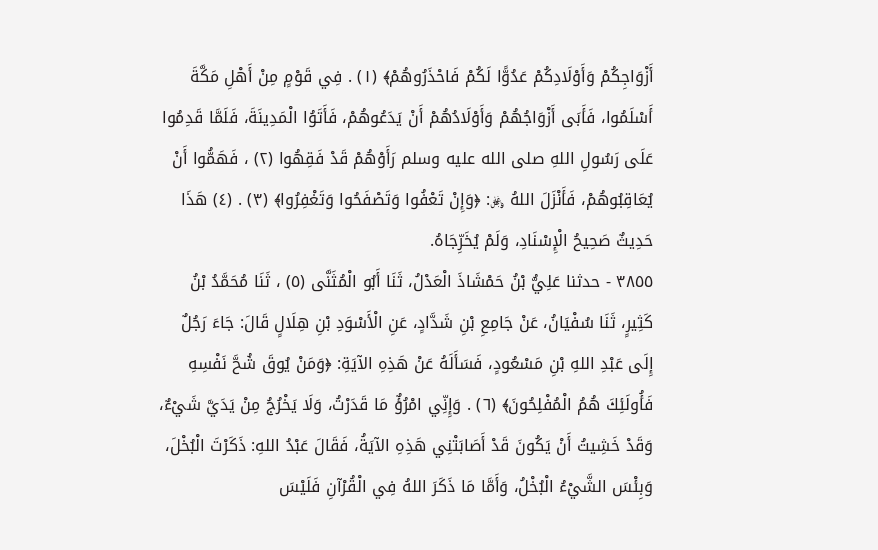أَزْوَاجِكُمْ وَأَوْلَادِكُمْ عَدُوًّا لَكُمْ فَاحْذَرُوهُمْ﴾ (١) . فِي قَوْمٍ مِنْ أَهْلِ مَكَّةَ أَسْلَمُوا، فَأَبَى أَزْوَاجُهُمْ وَأَوْلَادُهُمْ أَنْ يَدَعُوهُمْ، فَأَتَوُا الْمَدِينَةَ، فَلَمَّا قَدِمُوا عَلَى رَسُولِ اللهِ صلى الله عليه وسلم رَأَوْهُمْ قَدْ فَقِهُوا (٢) ، فَهَمُّوا أَنْ يُعَاقِبُوهُمْ، فَأَنْزَلَ اللهُ ﷿: ﴿وَإِنْ تَعْفُوا وَتَصْفَحُوا وَتَغْفِرُوا﴾ (٣) . (٤) هَذَا حَدِيثٌ صَحِيحُ الْإِسْنَادِ، وَلَمْ يُخَرِّجَاهُ.
٣٨٥٥ - حدثنا عَلِيُّ بْنُ حَمْشَاذَ الْعَدْلُ، ثَنَا أَبُو الْمُثَنَّى (٥) ، ثَنَا مُحَمَّدُ بْنُ كَثِيرٍ، ثَنَا سُفْيَانُ، عَنْ جَامِعِ بْنِ شَدَّادٍ، عَنِ الْأَسْوَدِ بْنِ هِلَالٍ قَالَ: جَاءَ رَجُلٌ إِلَى عَبْدِ اللهِ بْنِ مَسْعُودٍ، فَسَأَلَهُ عَنْ هَذِهِ الآيَةِ: ﴿وَمَنْ يُوقَ شُحَّ نَفْسِهِ فَأُولَئِكَ هُمُ الْمُفْلِحُونَ﴾ (٦) . وَإِنِّي امْرُؤٌ مَا قَدَرْتُ، وَلَا يَخْرُجُ مِنْ يَدَيَّ شَيْءٌ، وَقَدْ خَشِيتُ أَنْ يَكُونَ قَدْ أَصَابَتْنِي هَذِهِ الآيَةُ، فَقَالَ عَبْدُ اللهِ: ذَكَرْتَ الْبُخْلَ، وَبِئْسَ الشَّيْءُ الْبُخْلُ، وَأَمَّا مَا ذَكَرَ اللهُ فِي الْقُرْآنِ فَلَيْسَ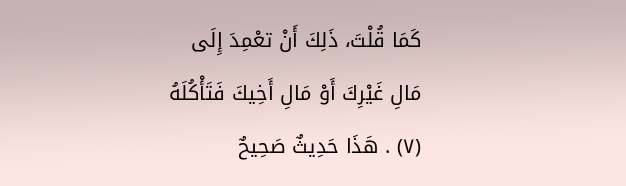كَمَا قُلْتَ، ذَلِكَ أَنْ تعْمِدَ إِلَى مَالِ غَيْرِكَ أَوْ مَالِ أَخِيكَ فَتَأْكُلَهُ (٧) . هَذَا حَدِيثٌ صَحِيحٌ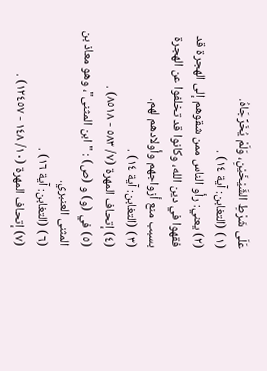عَلَى شَرْطِ الشَّيْخَيْنِ، وَلَمْ يُخَرِّجَاهُ.
(١) (التغابن: آية ١٤) .
(٢) يعني: رأو الناس ممن شقوهم إلى الهجرة قد فقهوا في دين الله، وكانوا قد تخلفوا عن الهجرة بسبب منع أزواجهم وأولادهم لهم.
(٣) (التغابن: آية ١٤) .
(٤) إتحاف المهرة (٧/ ٥٨٣ - ٨٥١٨) .
(٥) في (و) و (ص) : "ابن المثنى"، وهو معاذ بن المثنى العنبري.
(٦) (التغابن: آية ١٦) .
(٧) إتحاف المهرة (١٠/ ١٤٨ - ١٢٤٥٧) .